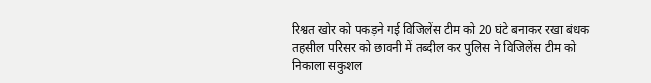रिश्वत खोर को पकड़ने गई विजिलेंस टीम को 20 घंटे बनाकर रखा बंधक
तहसील परिसर को छावनी में तब्दील कर पुलिस ने विजिलेंस टीम को निकाला सकुशल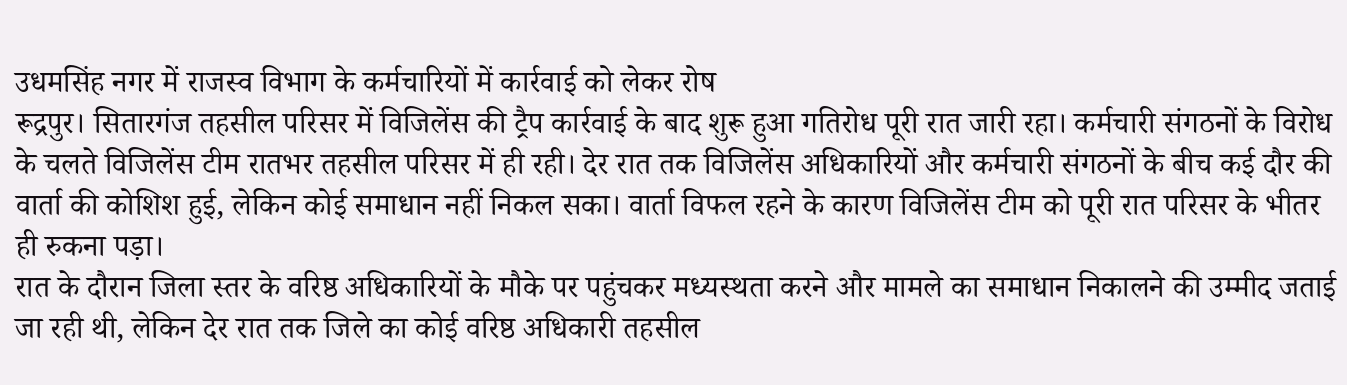उधमसिंह नगर में राजस्व विभाग के कर्मचारियों में कार्रवाई को लेकर रोष
रूद्रपुर। सितारगंज तहसील परिसर में विजिलेंस की ट्रैप कार्रवाई के बाद शुरू हुआ गतिरोध पूरी रात जारी रहा। कर्मचारी संगठनों के विरोध के चलते विजिलेंस टीम रातभर तहसील परिसर में ही रही। देर रात तक विजिलेंस अधिकारियों और कर्मचारी संगठनों के बीच कई दौर की वार्ता की कोशिश हुई, लेकिन कोई समाधान नहीं निकल सका। वार्ता विफल रहने के कारण विजिलेंस टीम को पूरी रात परिसर के भीतर ही रुकना पड़ा।
रात के दौरान जिला स्तर के वरिष्ठ अधिकारियों के मौके पर पहुंचकर मध्यस्थता करने और मामले का समाधान निकालने की उम्मीद जताई जा रही थी, लेकिन देर रात तक जिले का कोई वरिष्ठ अधिकारी तहसील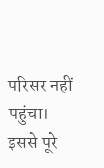परिसर नहीं पहुंचा। इससे पूरे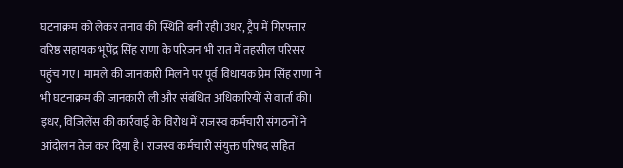घटनाक्रम को लेकर तनाव की स्थिति बनी रही।उधर, ट्रैप में गिरफ्तार वरिष्ठ सहायक भूपेंद्र सिंह राणा के परिजन भी रात में तहसील परिसर पहुंच गए। मामले की जानकारी मिलने पर पूर्व विधायक प्रेम सिंह राणा ने भी घटनाक्रम की जानकारी ली और संबंधित अधिकारियों से वार्ता की। इधर, विजिलेंस की कार्रवाई के विरोध में राजस्व कर्मचारी संगठनों ने आंदोलन तेज कर दिया है। राजस्व कर्मचारी संयुक्त परिषद सहित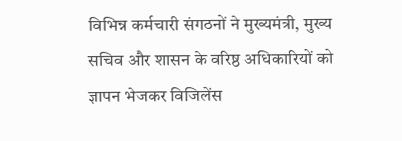विभिन्न कर्मचारी संगठनों ने मुख्यमंत्री, मुख्य सचिव और शासन के वरिष्ठ अधिकारियों को ज्ञापन भेजकर विजिलेंस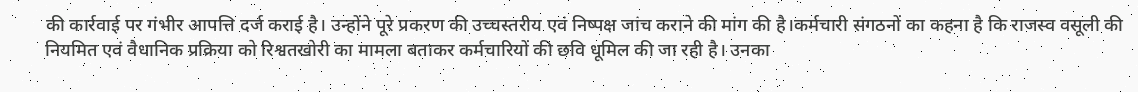की कार्रवाई पर गंभीर आपत्ति दर्ज कराई है। उन्होंने पूरे प्रकरण की उच्चस्तरीय एवं निष्पक्ष जांच कराने की मांग की है।कर्मचारी संगठनों का कहना है कि राजस्व वसूली की नियमित एवं वैधानिक प्रक्रिया को रिश्वतखोरी का मामला बताकर कर्मचारियों की छवि धूमिल की जा रही है। उनका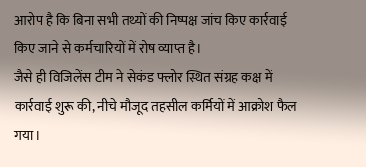आरोप है कि बिना सभी तथ्यों की निष्पक्ष जांच किए कार्रवाई किए जाने से कर्मचारियों में रोष व्याप्त है।
जैसे ही विजिलेंस टीम ने सेकंड फ्लोर स्थित संग्रह कक्ष में कार्रवाई शुरू की, नीचे मौजूद तहसील कर्मियों में आक्रोश फैल गया।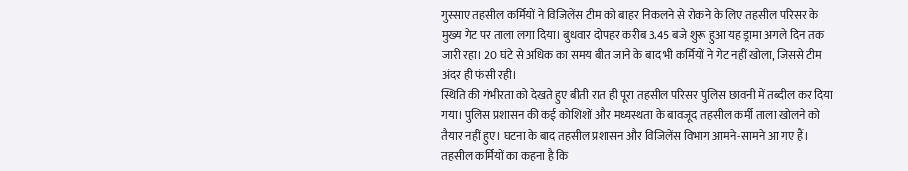गुस्साए तहसील कर्मियों ने विजिलेंस टीम को बाहर निकलने से रोकने के लिए तहसील परिसर के मुख्य गेट पर ताला लगा दिया। बुधवार दोपहर करीब 3.45 बजे शुरू हुआ यह ड्रामा अगले दिन तक जारी रहा। 20 घंटे से अधिक का समय बीत जाने के बाद भी कर्मियों ने गेट नहीं खोला, जिससे टीम अंदर ही फंसी रही।
स्थिति की गंभीरता को देखते हुए बीती रात ही पूरा तहसील परिसर पुलिस छावनी में तब्दील कर दिया गया। पुलिस प्रशासन की कई कोशिशों और मध्यस्थता के बावजूद तहसील कर्मी ताला खोलने को तैयार नहीं हुए। घटना के बाद तहसील प्रशासन और विजिलेंस विभाग आमने-सामने आ गए हैं। तहसील कर्मियों का कहना है कि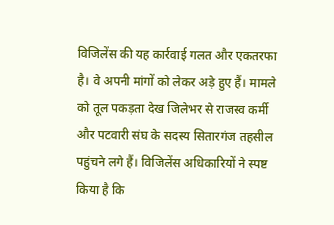विजिलेंस की यह कार्रवाई गलत और एकतरफा है। वे अपनी मांगों को लेकर अड़े हुए हैं। मामले को तूल पकड़ता देख जिलेभर से राजस्व कर्मी और पटवारी संघ के सदस्य सितारगंज तहसील पहुंचने लगे हैं। विजिलेंस अधिकारियों ने स्पष्ट किया है कि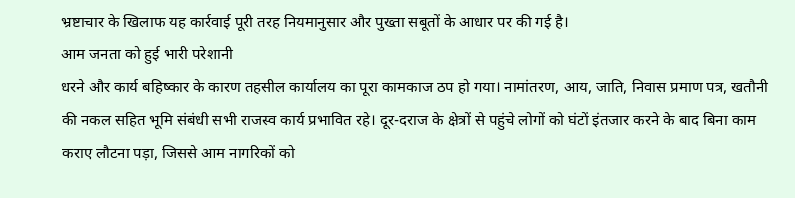भ्रष्टाचार के खिलाफ यह कार्रवाई पूरी तरह नियमानुसार और पुख्ता सबूतों के आधार पर की गई है।
आम जनता को हुई भारी परेशानी
धरने और कार्य बहिष्कार के कारण तहसील कार्यालय का पूरा कामकाज ठप हो गया। नामांतरण, आय, जाति, निवास प्रमाण पत्र, खतौनी की नकल सहित भूमि संबंधी सभी राजस्व कार्य प्रभावित रहे। दूर-दराज के क्षेत्रों से पहुंचे लोगों को घंटों इंतजार करने के बाद बिना काम कराए लौटना पड़ा, जिससे आम नागरिकों को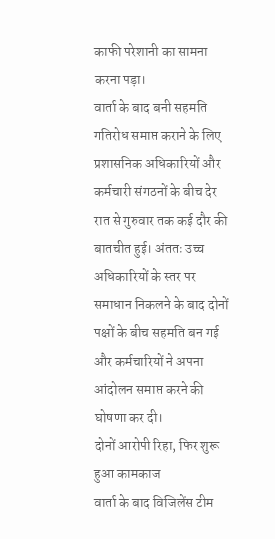काफी परेशानी का सामना करना पड़ा।
वार्ता के बाद बनी सहमति
गतिरोध समाप्त कराने के लिए प्रशासनिक अधिकारियों और कर्मचारी संगठनों के बीच देर रात से गुरुवार तक कई दौर की बातचीत हुई। अंततः उच्च अधिकारियों के स्तर पर समाधान निकलने के बाद दोनों पक्षों के बीच सहमति बन गई और कर्मचारियों ने अपना आंदोलन समाप्त करने की घोषणा कर दी।
दोनों आरोपी रिहा, फिर शुरू हुआ कामकाज
वार्ता के बाद विजिलेंस टीम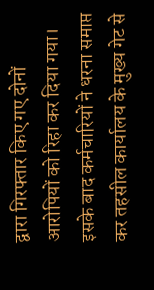द्वारा गिरफ्तार किए गए दोनों आरोपियों को रिहा कर दिया गया। इसके बाद कर्मचारियों ने धरना समाप्त कर तहसील कार्यालय के मुख्य गेट से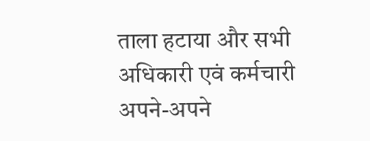ताला हटाया और सभी अधिकारी एवं कर्मचारी अपने-अपने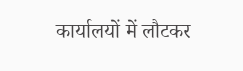कार्यालयों में लौटकर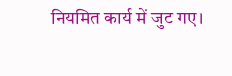नियमित कार्य में जुट गए।